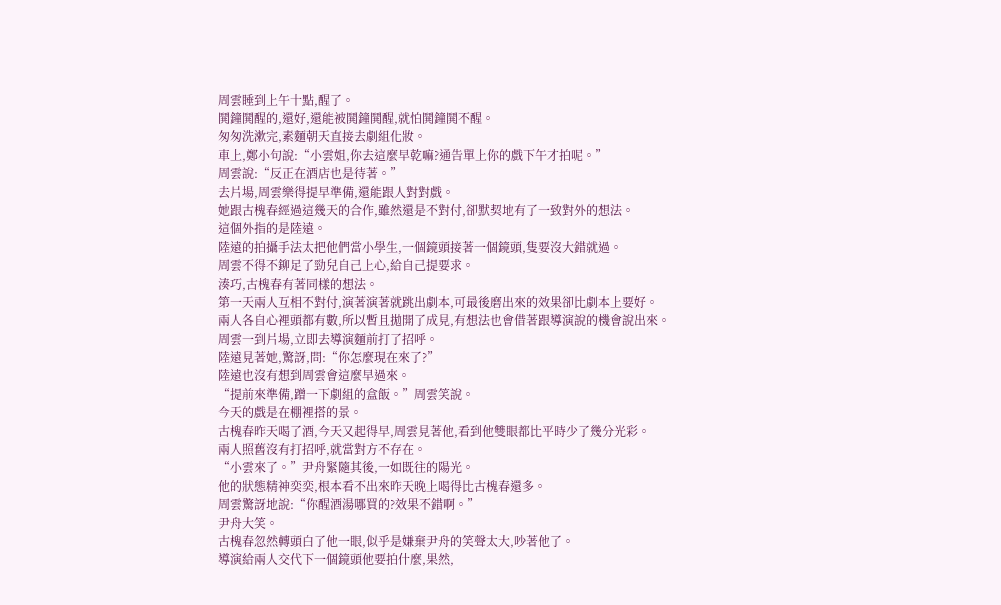周雲睡到上午十點,醒了。
鬨鐘鬨醒的,還好,還能被鬨鐘鬨醒,就怕鬨鐘鬨不醒。
匆匆洗漱完,素麵朝天直接去劇組化妝。
車上,鄭小句說:“小雲姐,你去這麼早乾嘛?通告單上你的戲下午才拍呢。”
周雲說:“反正在酒店也是待著。”
去片場,周雲樂得提早準備,還能跟人對對戲。
她跟古槐春經過這幾天的合作,雖然還是不對付,卻默契地有了一致對外的想法。
這個外指的是陸遠。
陸遠的拍攝手法太把他們當小學生,一個鏡頭接著一個鏡頭,隻要沒大錯就過。
周雲不得不鉚足了勁兒自己上心,給自己提要求。
湊巧,古槐春有著同樣的想法。
第一天兩人互相不對付,演著演著就跳出劇本,可最後磨出來的效果卻比劇本上要好。
兩人各自心裡頭都有數,所以暫且拋開了成見,有想法也會借著跟導演說的機會說出來。
周雲一到片場,立即去導演麵前打了招呼。
陸遠見著她,驚訝,問:“你怎麼現在來了?”
陸遠也沒有想到周雲會這麼早過來。
“提前來準備,蹭一下劇組的盒飯。”周雲笑說。
今天的戲是在棚裡搭的景。
古槐春昨天喝了酒,今天又起得早,周雲見著他,看到他雙眼都比平時少了幾分光彩。
兩人照舊沒有打招呼,就當對方不存在。
“小雲來了。”尹舟緊隨其後,一如既往的陽光。
他的狀態精神奕奕,根本看不出來昨天晚上喝得比古槐春還多。
周雲驚訝地說:“你醒酒湯哪買的?效果不錯啊。”
尹舟大笑。
古槐春忽然轉頭白了他一眼,似乎是嫌棄尹舟的笑聲太大,吵著他了。
導演給兩人交代下一個鏡頭他要拍什麼,果然,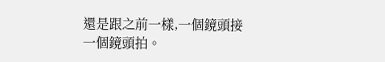還是跟之前一樣,一個鏡頭接一個鏡頭拍。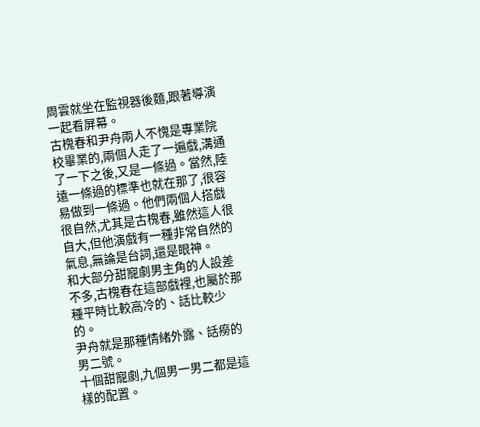周雲就坐在監視器後麵,跟著導演一起看屏幕。
古槐春和尹舟兩人不愧是專業院校畢業的,兩個人走了一遍戲,溝通了一下之後,又是一條過。當然,陸遠一條過的標準也就在那了,很容易做到一條過。他們兩個人搭戲很自然,尤其是古槐春,雖然這人很自大,但他演戲有一種非常自然的氣息,無論是台詞,還是眼神。
和大部分甜寵劇男主角的人設差不多,古槐春在這部戲裡,也屬於那種平時比較高冷的、話比較少的。
尹舟就是那種情緒外露、話癆的男二號。
十個甜寵劇,九個男一男二都是這樣的配置。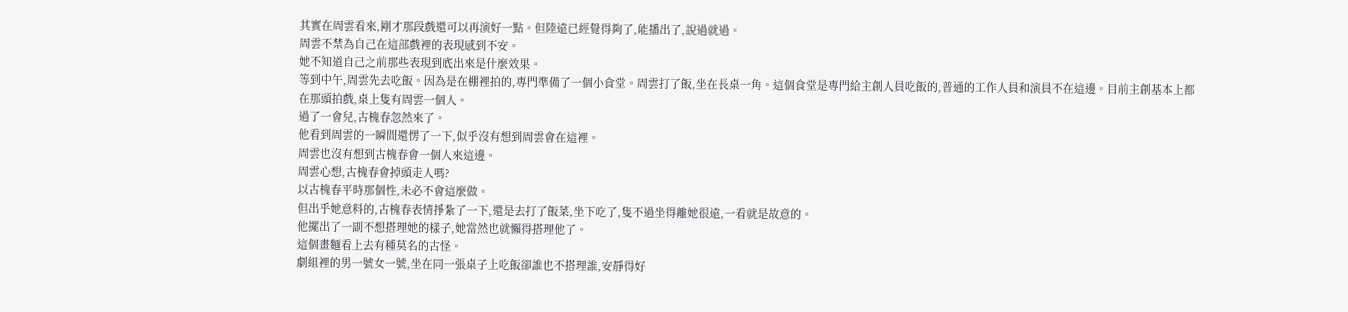其實在周雲看來,剛才那段戲還可以再演好一點。但陸遠已經覺得夠了,能播出了,說過就過。
周雲不禁為自己在這部戲裡的表現感到不安。
她不知道自己之前那些表現到底出來是什麼效果。
等到中午,周雲先去吃飯。因為是在棚裡拍的,專門準備了一個小食堂。周雲打了飯,坐在長桌一角。這個食堂是專門給主創人員吃飯的,普通的工作人員和演員不在這邊。目前主創基本上都在那頭拍戲,桌上隻有周雲一個人。
過了一會兒,古槐春忽然來了。
他看到周雲的一瞬間還愣了一下,似乎沒有想到周雲會在這裡。
周雲也沒有想到古槐春會一個人來這邊。
周雲心想,古槐春會掉頭走人嗎?
以古槐春平時那個性,未必不會這麼做。
但出乎她意料的,古槐春表情掙紮了一下,還是去打了飯菜,坐下吃了,隻不過坐得離她很遠,一看就是故意的。
他擺出了一副不想搭理她的樣子,她當然也就懶得搭理他了。
這個畫麵看上去有種莫名的古怪。
劇組裡的男一號女一號,坐在同一張桌子上吃飯卻誰也不搭理誰,安靜得好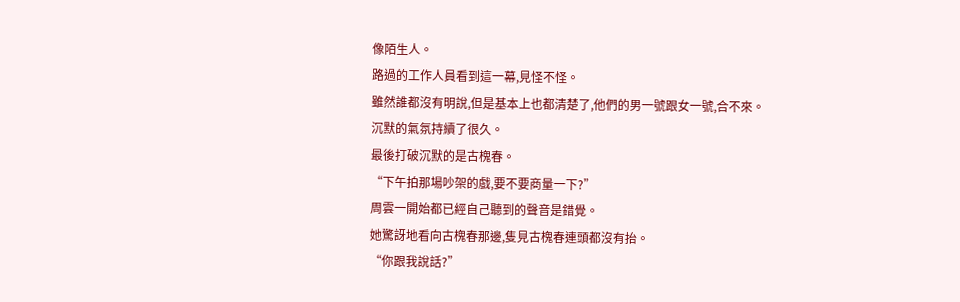像陌生人。
路過的工作人員看到這一幕,見怪不怪。
雖然誰都沒有明說,但是基本上也都清楚了,他們的男一號跟女一號,合不來。
沉默的氣氛持續了很久。
最後打破沉默的是古槐春。
“下午拍那場吵架的戲,要不要商量一下?”
周雲一開始都已經自己聽到的聲音是錯覺。
她驚訝地看向古槐春那邊,隻見古槐春連頭都沒有抬。
“你跟我說話?”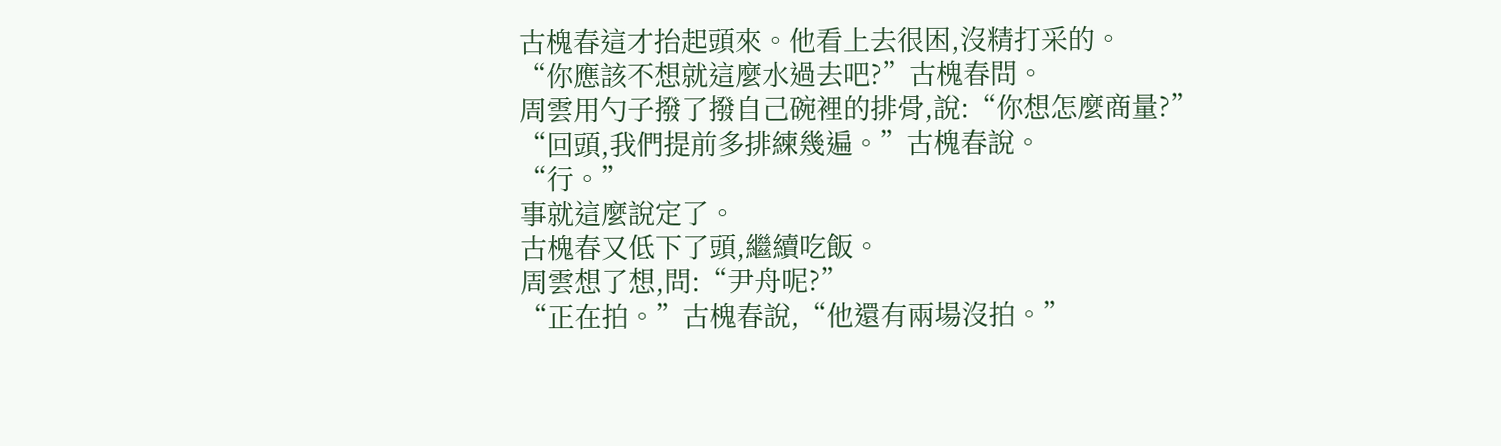古槐春這才抬起頭來。他看上去很困,沒精打采的。
“你應該不想就這麼水過去吧?”古槐春問。
周雲用勺子撥了撥自己碗裡的排骨,說:“你想怎麼商量?”
“回頭,我們提前多排練幾遍。”古槐春說。
“行。”
事就這麼說定了。
古槐春又低下了頭,繼續吃飯。
周雲想了想,問:“尹舟呢?”
“正在拍。”古槐春說,“他還有兩場沒拍。”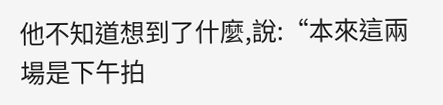他不知道想到了什麼,說:“本來這兩場是下午拍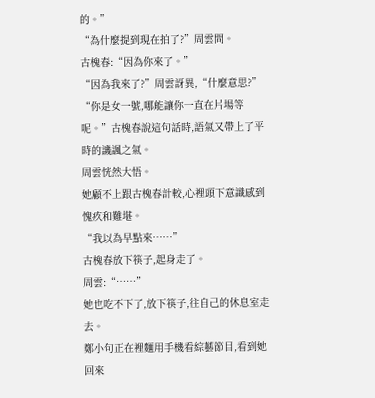的。”
“為什麼提到現在拍了?”周雲問。
古槐春:“因為你來了。”
“因為我來了?”周雲訝異,“什麼意思?”
“你是女一號,哪能讓你一直在片場等呢。”古槐春說這句話時,語氣又帶上了平時的譏諷之氣。
周雲恍然大悟。
她顧不上跟古槐春計較,心裡頭下意識感到愧疚和難堪。
“我以為早點來……”
古槐春放下筷子,起身走了。
周雲:“……”
她也吃不下了,放下筷子,往自己的休息室走去。
鄭小句正在裡麵用手機看綜藝節目,看到她回來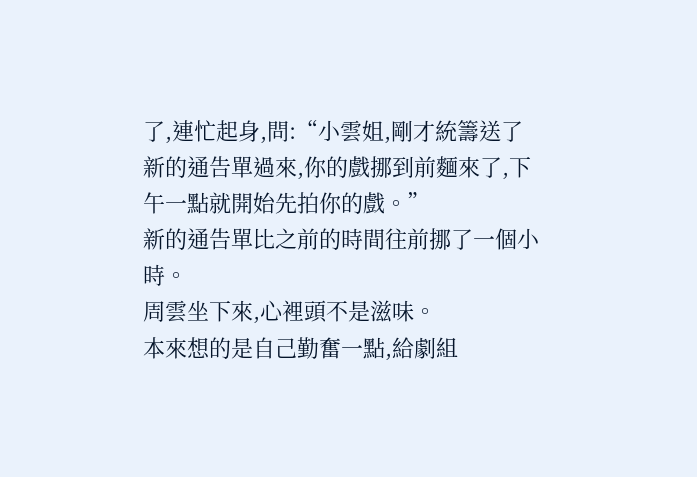了,連忙起身,問:“小雲姐,剛才統籌送了新的通告單過來,你的戲挪到前麵來了,下午一點就開始先拍你的戲。”
新的通告單比之前的時間往前挪了一個小時。
周雲坐下來,心裡頭不是滋味。
本來想的是自己勤奮一點,給劇組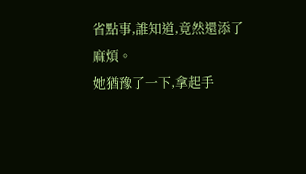省點事,誰知道,竟然還添了麻煩。
她猶豫了一下,拿起手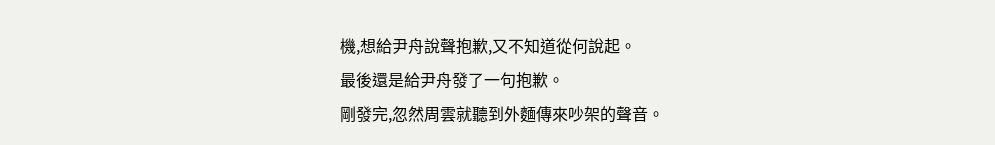機,想給尹舟說聲抱歉,又不知道從何說起。
最後還是給尹舟發了一句抱歉。
剛發完,忽然周雲就聽到外麵傳來吵架的聲音。